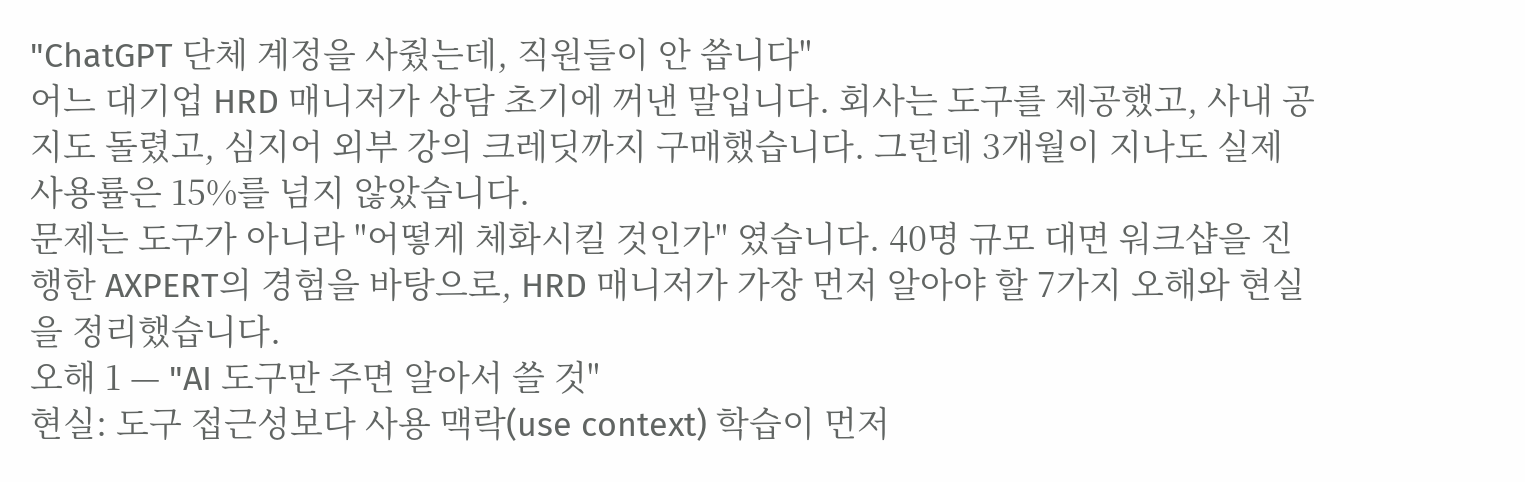"ChatGPT 단체 계정을 사줬는데, 직원들이 안 씁니다"
어느 대기업 HRD 매니저가 상담 초기에 꺼낸 말입니다. 회사는 도구를 제공했고, 사내 공지도 돌렸고, 심지어 외부 강의 크레딧까지 구매했습니다. 그런데 3개월이 지나도 실제 사용률은 15%를 넘지 않았습니다.
문제는 도구가 아니라 "어떻게 체화시킬 것인가" 였습니다. 40명 규모 대면 워크샵을 진행한 AXPERT의 경험을 바탕으로, HRD 매니저가 가장 먼저 알아야 할 7가지 오해와 현실을 정리했습니다.
오해 1 — "AI 도구만 주면 알아서 쓸 것"
현실: 도구 접근성보다 사용 맥락(use context) 학습이 먼저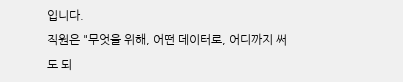입니다.
직원은 "무엇을 위해, 어떤 데이터로, 어디까지 써도 되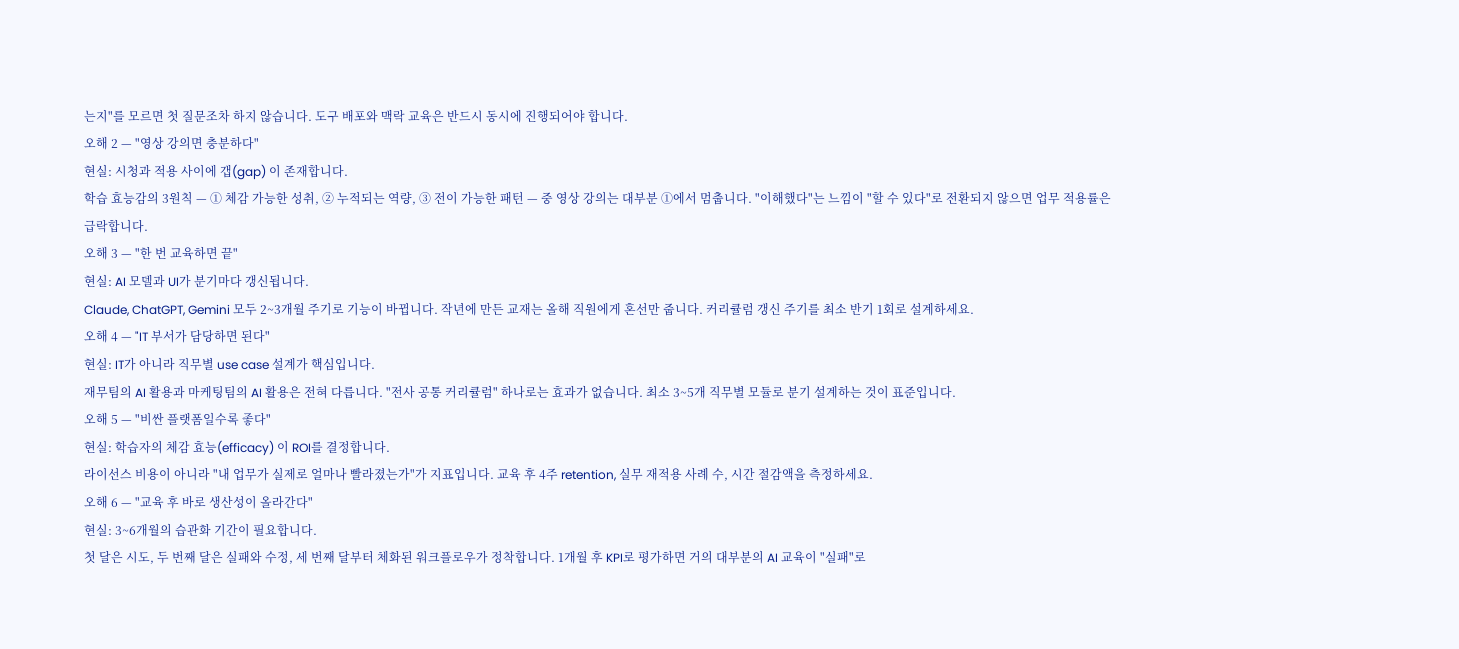는지"를 모르면 첫 질문조차 하지 않습니다. 도구 배포와 맥락 교육은 반드시 동시에 진행되어야 합니다.
오해 2 — "영상 강의면 충분하다"
현실: 시청과 적용 사이에 갭(gap) 이 존재합니다.
학습 효능감의 3원칙 — ① 체감 가능한 성취, ② 누적되는 역량, ③ 전이 가능한 패턴 — 중 영상 강의는 대부분 ①에서 멈춥니다. "이해했다"는 느낌이 "할 수 있다"로 전환되지 않으면 업무 적용률은 급락합니다.
오해 3 — "한 번 교육하면 끝"
현실: AI 모델과 UI가 분기마다 갱신됩니다.
Claude, ChatGPT, Gemini 모두 2~3개월 주기로 기능이 바뀝니다. 작년에 만든 교재는 올해 직원에게 혼선만 줍니다. 커리큘럼 갱신 주기를 최소 반기 1회로 설계하세요.
오해 4 — "IT 부서가 담당하면 된다"
현실: IT가 아니라 직무별 use case 설계가 핵심입니다.
재무팀의 AI 활용과 마케팅팀의 AI 활용은 전혀 다릅니다. "전사 공통 커리큘럼" 하나로는 효과가 없습니다. 최소 3~5개 직무별 모듈로 분기 설계하는 것이 표준입니다.
오해 5 — "비싼 플랫폼일수록 좋다"
현실: 학습자의 체감 효능(efficacy) 이 ROI를 결정합니다.
라이선스 비용이 아니라 "내 업무가 실제로 얼마나 빨라졌는가"가 지표입니다. 교육 후 4주 retention, 실무 재적용 사례 수, 시간 절감액을 측정하세요.
오해 6 — "교육 후 바로 생산성이 올라간다"
현실: 3~6개월의 습관화 기간이 필요합니다.
첫 달은 시도, 두 번째 달은 실패와 수정, 세 번째 달부터 체화된 워크플로우가 정착합니다. 1개월 후 KPI로 평가하면 거의 대부분의 AI 교육이 "실패"로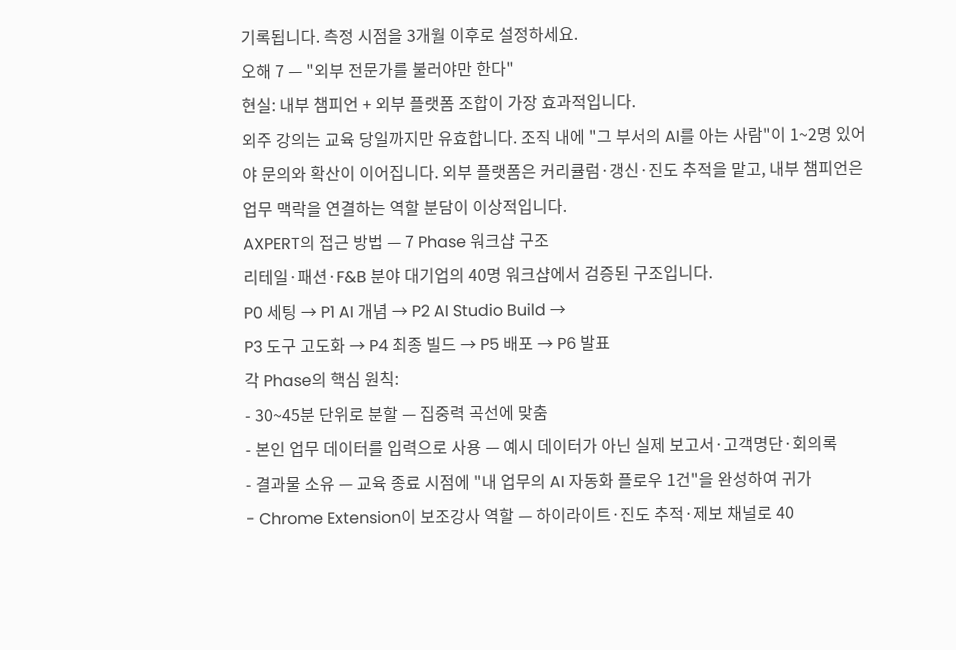기록됩니다. 측정 시점을 3개월 이후로 설정하세요.
오해 7 — "외부 전문가를 불러야만 한다"
현실: 내부 챔피언 + 외부 플랫폼 조합이 가장 효과적입니다.
외주 강의는 교육 당일까지만 유효합니다. 조직 내에 "그 부서의 AI를 아는 사람"이 1~2명 있어야 문의와 확산이 이어집니다. 외부 플랫폼은 커리큘럼·갱신·진도 추적을 맡고, 내부 챔피언은 업무 맥락을 연결하는 역할 분담이 이상적입니다.
AXPERT의 접근 방법 — 7 Phase 워크샵 구조
리테일·패션·F&B 분야 대기업의 40명 워크샵에서 검증된 구조입니다.
P0 세팅 → P1 AI 개념 → P2 AI Studio Build →
P3 도구 고도화 → P4 최종 빌드 → P5 배포 → P6 발표
각 Phase의 핵심 원칙:
- 30~45분 단위로 분할 — 집중력 곡선에 맞춤
- 본인 업무 데이터를 입력으로 사용 — 예시 데이터가 아닌 실제 보고서·고객명단·회의록
- 결과물 소유 — 교육 종료 시점에 "내 업무의 AI 자동화 플로우 1건"을 완성하여 귀가
- Chrome Extension이 보조강사 역할 — 하이라이트·진도 추적·제보 채널로 40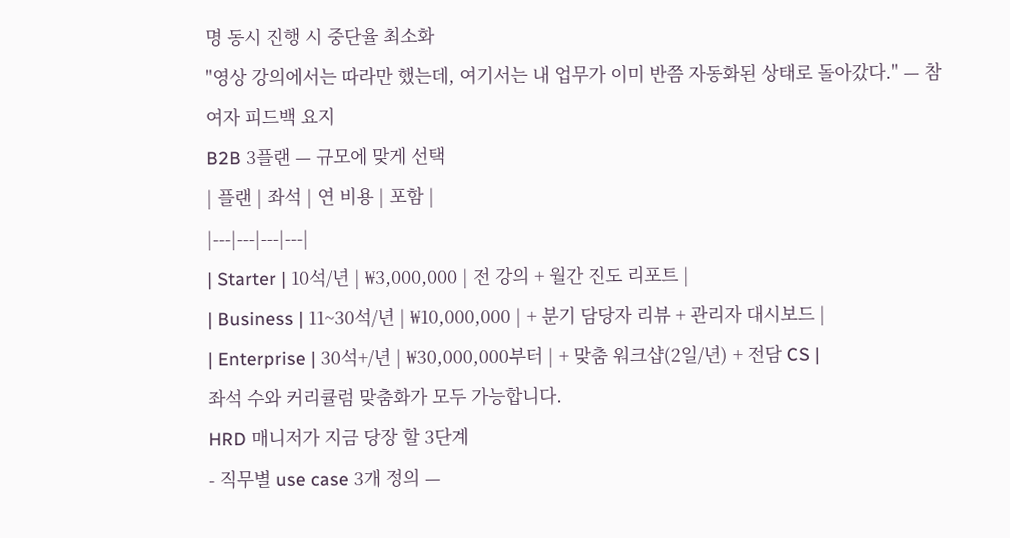명 동시 진행 시 중단율 최소화
"영상 강의에서는 따라만 했는데, 여기서는 내 업무가 이미 반쯤 자동화된 상태로 돌아갔다." — 참여자 피드백 요지
B2B 3플랜 — 규모에 맞게 선택
| 플랜 | 좌석 | 연 비용 | 포함 |
|---|---|---|---|
| Starter | 10석/년 | ₩3,000,000 | 전 강의 + 월간 진도 리포트 |
| Business | 11~30석/년 | ₩10,000,000 | + 분기 담당자 리뷰 + 관리자 대시보드 |
| Enterprise | 30석+/년 | ₩30,000,000부터 | + 맞춤 워크샵(2일/년) + 전담 CS |
좌석 수와 커리큘럼 맞춤화가 모두 가능합니다.
HRD 매니저가 지금 당장 할 3단계
- 직무별 use case 3개 정의 —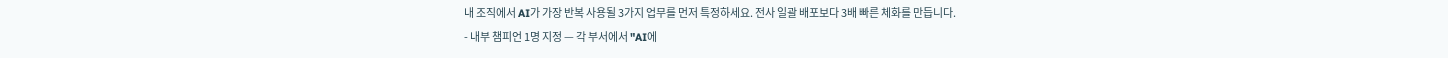내 조직에서 AI가 가장 반복 사용될 3가지 업무를 먼저 특정하세요. 전사 일괄 배포보다 3배 빠른 체화를 만듭니다.
- 내부 챔피언 1명 지정 — 각 부서에서 "AI에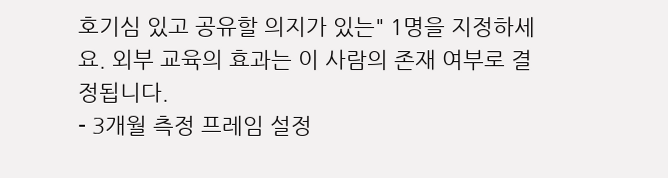호기심 있고 공유할 의지가 있는" 1명을 지정하세요. 외부 교육의 효과는 이 사람의 존재 여부로 결정됩니다.
- 3개월 측정 프레임 설정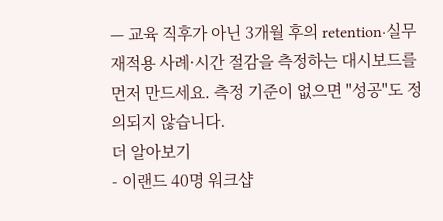— 교육 직후가 아닌 3개월 후의 retention·실무 재적용 사례·시간 절감을 측정하는 대시보드를 먼저 만드세요. 측정 기준이 없으면 "성공"도 정의되지 않습니다.
더 알아보기
- 이랜드 40명 워크샵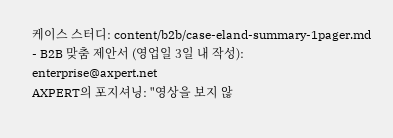케이스 스터디: content/b2b/case-eland-summary-1pager.md
- B2B 맞춤 제안서 (영업일 3일 내 작성):
enterprise@axpert.net
AXPERT의 포지셔닝: "영상을 보지 않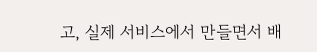고, 실제 서비스에서 만들면서 배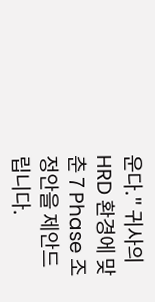운다." 귀사의 HRD 환경에 맞춘 7 Phase 조정안을 제안드립니다.